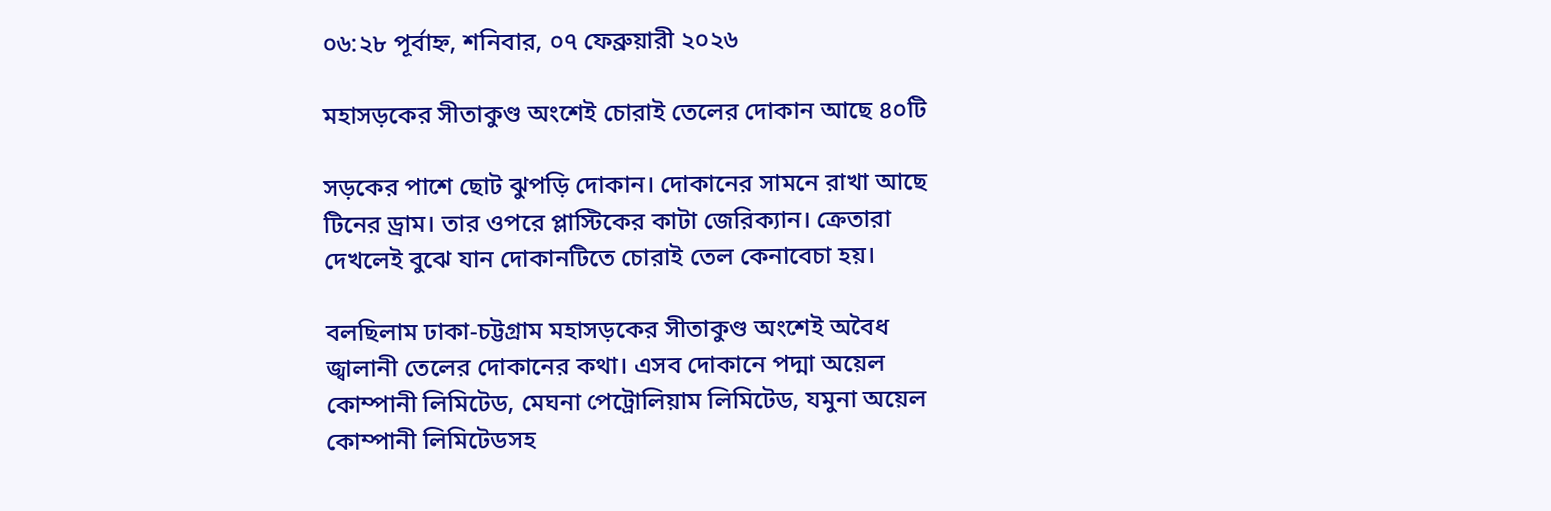০৬:২৮ পূর্বাহ্ন, শনিবার, ০৭ ফেব্রুয়ারী ২০২৬

মহাসড়কের সীতাকুণ্ড অংশেই চোরাই তেলের দোকান আছে ৪০টি

সড়কের পাশে ছোট ঝুপড়ি দোকান। দোকানের সামনে রাখা আছে টিনের ড্রাম। তার ওপরে প্লাস্টিকের কাটা জেরিক্যান। ক্রেতারা দেখলেই বুঝে যান দোকানটিতে চোরাই তেল কেনাবেচা হয়।

বলছিলাম ঢাকা-চট্টগ্রাম মহাসড়কের সীতাকুণ্ড অংশেই অবৈধ জ্বালানী তেলের দোকানের কথা। এসব দোকানে পদ্মা অয়েল কোম্পানী লিমিটেড, মেঘনা পেট্রোলিয়াম লিমিটেড, যমুনা অয়েল কোম্পানী লিমিটেডসহ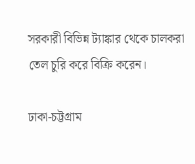সরকারী বিভিন্ন ট্যাঙ্কার থেকে চালকরা তেল চুরি করে বিক্রি করেন।

ঢাকা-চট্টগ্রাম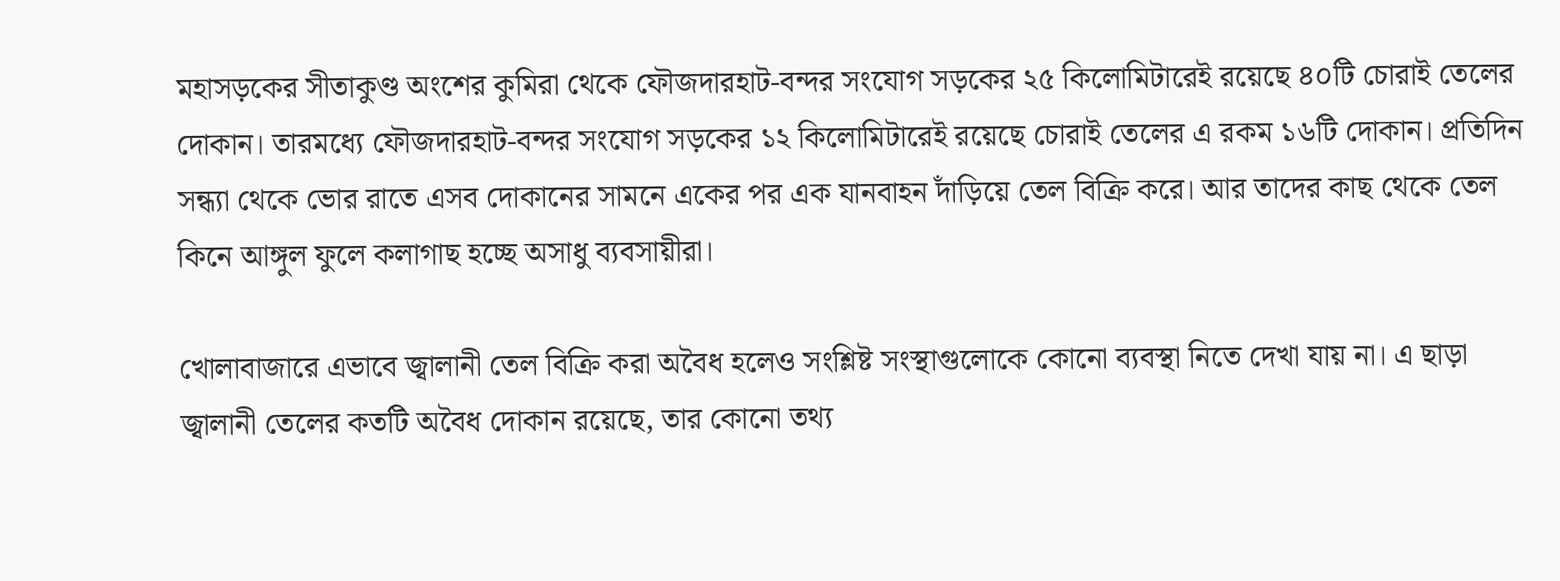মহাসড়কের সীতাকুণ্ড অংশের কুমিরা থেকে ফৌজদারহাট-বন্দর সংযোগ সড়কের ২৫ কিলোমিটারেই রয়েছে ৪০টি চোরাই তেলের দোকান। তারমধ্যে ফৌজদারহাট-বন্দর সংযোগ সড়কের ১২ কিলোমিটারেই রয়েছে চোরাই তেলের এ রকম ১৬টি দোকান। প্রতিদিন সন্ধ্যা থেকে ভোর রাতে এসব দোকানের সামনে একের পর এক যানবাহন দাঁড়িয়ে তেল বিক্রি করে। আর তাদের কাছ থেকে তেল কিনে আঙ্গুল ফুলে কলাগাছ হচ্ছে অসাধু ব্যবসায়ীরা।

খোলাবাজারে এভাবে জ্বালানী তেল বিক্রি করা অবৈধ হলেও সংশ্লিষ্ট সংস্থাগুলোকে কোনো ব্যবস্থা নিতে দেখা যায় না। এ ছাড়া জ্বালানী তেলের কতটি অবৈধ দোকান রয়েছে, তার কোনো তথ্য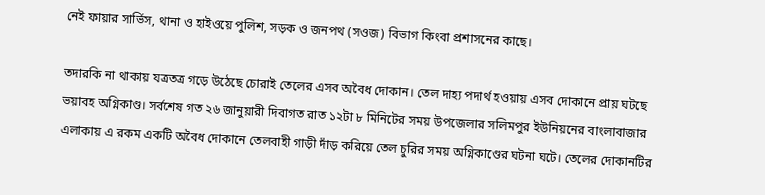নেই ফায়ার সার্ভিস, থানা ও হাইওয়ে পুলিশ, সড়ক ও জনপথ (সওজ) বিভাগ কিংবা প্রশাসনের কাছে।

তদারকি না থাকায় যত্রতত্র গড়ে উঠেছে চোরাই তেলের এসব অবৈধ দোকান। তেল দাহ্য পদার্থ হওয়ায় এসব দোকানে প্রায় ঘটছে ভয়াবহ অগ্নিকাণ্ড। সর্বশেষ গত ২৬ জানুয়ারী দিবাগত রাত ১২টা ৮ মিনিটের সময় উপজেলার সলিমপুর ইউনিয়নের বাংলাবাজার এলাকায় এ রকম একটি অবৈধ দোকানে তেলবাহী গাড়ী দাঁড় করিয়ে তেল চুরির সময় অগ্নিকাণ্ডের ঘটনা ঘটে। তেলের দোকানটির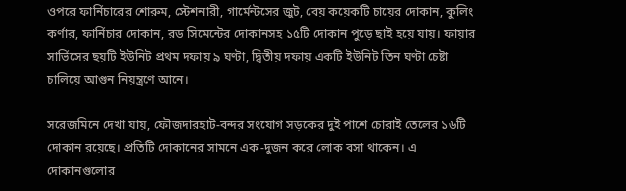ওপরে ফার্নিচারের শোরুম, স্টেশনারী, গার্মেন্টসের জুট, বেয় কয়েকটি চায়ের দোকান, কুলিং কর্ণার, ফার্নিচার দোকান, রড সিমেন্টের দোকানসহ ১৫টি দোকান পুড়ে ছাই হয়ে যায়। ফায়ার সার্ভিসের ছয়টি ইউনিট প্রথম দফায় ৯ ঘণ্টা, দ্বিতীয় দফায় একটি ইউনিট তিন ঘণ্টা চেষ্টা চালিয়ে আগুন নিয়ন্ত্রণে আনে।

সরেজমিনে দেখা যায়, ফৌজদারহাট-বন্দর সংযোগ সড়কের দুই পাশে চোরাই তেলের ১৬টি দোকান রয়েছে। প্রতিটি দোকানের সামনে এক-দুজন করে লোক বসা থাকেন। এ দোকানগুলোর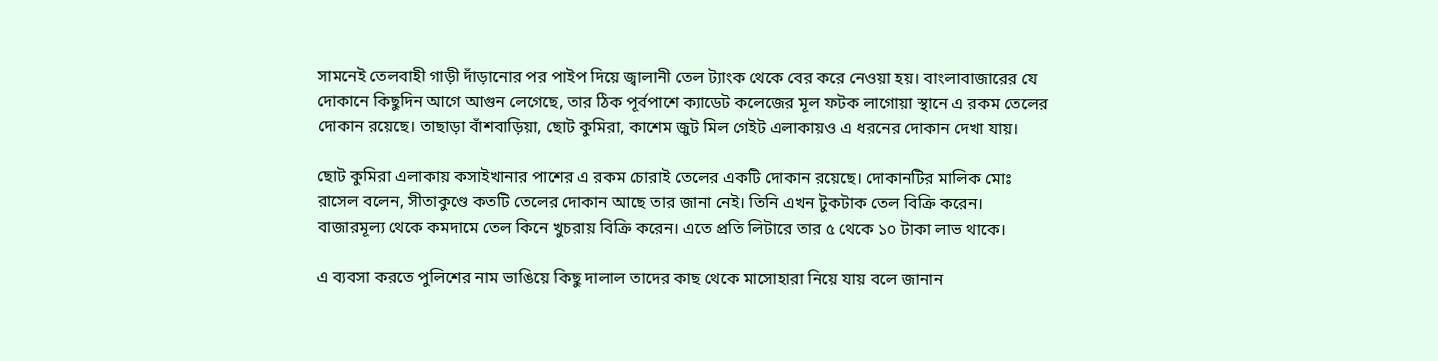সামনেই তেলবাহী গাড়ী দাঁড়ানোর পর পাইপ দিয়ে জ্বালানী তেল ট্যাংক থেকে বের করে নেওয়া হয়। বাংলাবাজারের যে দোকানে কিছুদিন আগে আগুন লেগেছে, তার ঠিক পূর্বপাশে ক্যাডেট কলেজের মূল ফটক লাগোয়া স্থানে এ রকম তেলের দোকান রয়েছে। তাছাড়া বাঁশবাড়িয়া, ছোট কুমিরা, কাশেম জুট মিল গেইট এলাকায়ও এ ধরনের দোকান দেখা যায়।

ছোট কুমিরা এলাকায় কসাইখানার পাশের এ রকম চোরাই তেলের একটি দোকান রয়েছে। দোকানটির মালিক মোঃ রাসেল বলেন, সীতাকুণ্ডে কতটি তেলের দোকান আছে তার জানা নেই। তিনি এখন টুকটাক তেল বিক্রি করেন। বাজারমূল্য থেকে কমদামে তেল কিনে খুচরায় বিক্রি করেন। এতে প্রতি লিটারে তার ৫ থেকে ১০ টাকা লাভ থাকে।

এ ব্যবসা করতে পুলিশের নাম ভাঙিয়ে কিছু দালাল তাদের কাছ থেকে মাসোহারা নিয়ে যায় বলে জানান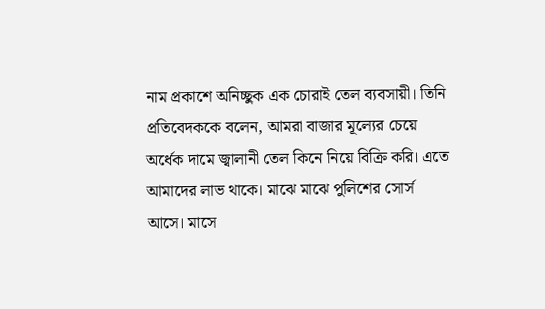নাম প্রকাশে অনিচ্ছুক এক চোরাই তেল ব্যবসায়ী। তিনি প্রতিবেদককে বলেন, আমরা বাজার মূল্যের চেয়ে অর্ধেক দামে জ্বালানী তেল কিনে নিয়ে বিক্রি করি। এতে আমাদের লাভ থাকে। মাঝে মাঝে পুলিশের সোর্স আসে। মাসে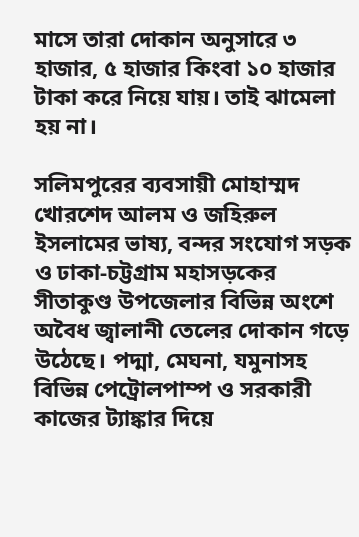মাসে তারা দোকান অনুসারে ৩ হাজার, ৫ হাজার কিংবা ১০ হাজার টাকা করে নিয়ে যায়। তাই ঝামেলা হয় না।

সলিমপুরের ব্যবসায়ী মোহাম্মদ খোরশেদ আলম ও জহিরুল ইসলামের ভাষ্য, বন্দর সংযোগ সড়ক ও ঢাকা-চট্টগ্রাম মহাসড়কের সীতাকুণ্ড উপজেলার বিভিন্ন অংশে অবৈধ জ্বালানী তেলের দোকান গড়ে উঠেছে। পদ্মা, মেঘনা, যমুনাসহ বিভিন্ন পেট্রোলপাম্প ও সরকারী কাজের ট্যাঙ্কার দিয়ে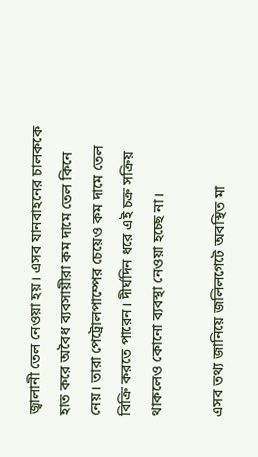জ্বালানী তেল নেওয়া হয়। এসব যানবাহনের চালককে হাত করে অবৈধ ব্যবসায়ীরা কম দামে তেল কিনে নেয়। তারা পেট্রোলপাম্পের চেয়েও কম দামে তেল বিক্রি করতে পারেন। দীর্ঘদিন ধরে এই চক্র সক্রিয় থাকলেও কোনো ব্যবস্থা নেওয়া হচ্ছে না।

এসব তথ্য জানিয়ে জলিলগেটে অবস্থিত মা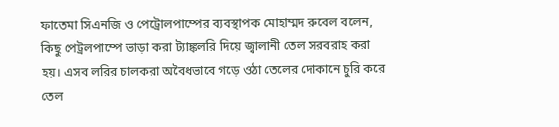ফাতেমা সিএনজি ও পেট্রোলপাম্পের ব্যবস্থাপক মোহাম্মদ রুবেল বলেন, কিছু পেট্রলপাম্পে ভাড়া করা ট্যাঙ্কলরি দিয়ে জ্বালানী তেল সরবরাহ করা হয়। এসব লরির চালকরা অবৈধভাবে গড়ে ওঠা তেলের দোকানে চুরি করে তেল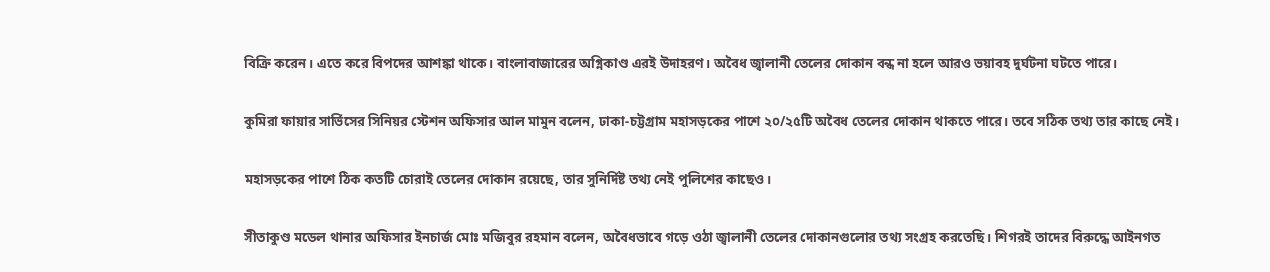বিক্রি করেন। এতে করে বিপদের আশঙ্কা থাকে। বাংলাবাজারের অগ্নিকাণ্ড এরই উদাহরণ। অবৈধ জ্বালানী তেলের দোকান বন্ধ না হলে আরও ভয়াবহ দুর্ঘটনা ঘটতে পারে।

কুমিরা ফায়ার সার্ভিসের সিনিয়র স্টেশন অফিসার আল মামুন বলেন, ঢাকা-চট্টগ্রাম মহাসড়কের পাশে ২০/২৫টি অবৈধ তেলের দোকান থাকতে পারে। তবে সঠিক তথ্য তার কাছে নেই।

মহাসড়কের পাশে ঠিক কতটি চোরাই তেলের দোকান রয়েছে, তার সুনির্দিষ্ট তথ্য নেই পুলিশের কাছেও।

সীতাকুণ্ড মডেল থানার অফিসার ইনচার্জ মোঃ মজিবুর রহমান বলেন, অবৈধভাবে গড়ে ওঠা জ্বালানী তেলের দোকানগুলোর তথ্য সংগ্রহ করতেছি। শিগরই তাদের বিরুদ্ধে আইনগত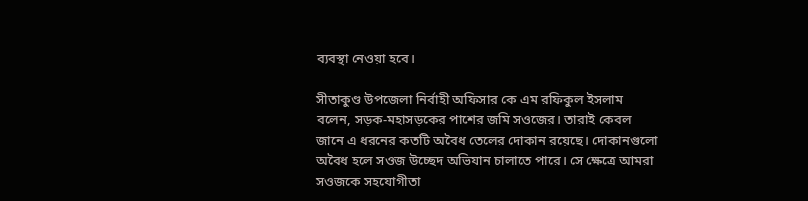ব্যবস্থা নেওয়া হবে।

সীতাকুণ্ড উপজেলা নির্বাহী অফিসার কে এম রফিকুল ইসলাম বলেন, সড়ক-মহাসড়কের পাশের জমি সওজের। তারাই কেবল জানে এ ধরনের কতটি অবৈধ তেলের দোকান রয়েছে। দোকানগুলো অবৈধ হলে সওজ উচ্ছেদ অভিযান চালাতে পারে। সে ক্ষেত্রে আমরা সওজকে সহযোগীতা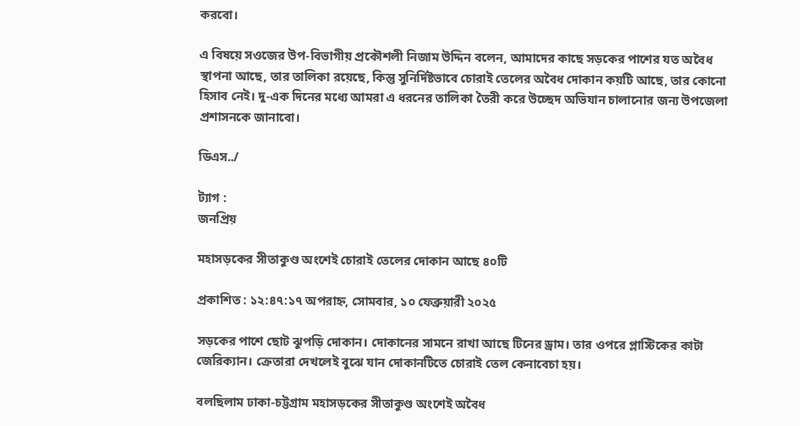করবো।

এ বিষয়ে সওজের উপ-বিভাগীয় প্রকৌশলী নিজাম উদ্দিন বলেন, আমাদের কাছে সড়কের পাশের যত অবৈধ স্থাপনা আছে, তার তালিকা রয়েছে, কিন্তু সুনির্দিষ্টভাবে চোরাই তেলের অবৈধ দোকান কয়টি আছে, তার কোনো হিসাব নেই। দু-এক দিনের মধ্যে আমরা এ ধরনের তালিকা তৈরী করে উচ্ছেদ অভিযান চালানোর জন্য উপজেলা প্রশাসনকে জানাবো।

ডিএস../

ট্যাগ :
জনপ্রিয়

মহাসড়কের সীতাকুণ্ড অংশেই চোরাই তেলের দোকান আছে ৪০টি

প্রকাশিত : ১২:৪৭:১৭ অপরাহ্ন, সোমবার, ১০ ফেব্রুয়ারী ২০২৫

সড়কের পাশে ছোট ঝুপড়ি দোকান। দোকানের সামনে রাখা আছে টিনের ড্রাম। তার ওপরে প্লাস্টিকের কাটা জেরিক্যান। ক্রেতারা দেখলেই বুঝে যান দোকানটিতে চোরাই তেল কেনাবেচা হয়।

বলছিলাম ঢাকা-চট্টগ্রাম মহাসড়কের সীতাকুণ্ড অংশেই অবৈধ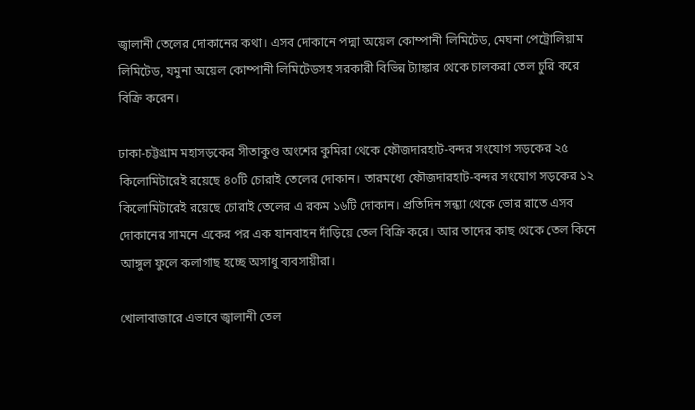জ্বালানী তেলের দোকানের কথা। এসব দোকানে পদ্মা অয়েল কোম্পানী লিমিটেড, মেঘনা পেট্রোলিয়াম লিমিটেড, যমুনা অয়েল কোম্পানী লিমিটেডসহ সরকারী বিভিন্ন ট্যাঙ্কার থেকে চালকরা তেল চুরি করে বিক্রি করেন।

ঢাকা-চট্টগ্রাম মহাসড়কের সীতাকুণ্ড অংশের কুমিরা থেকে ফৌজদারহাট-বন্দর সংযোগ সড়কের ২৫ কিলোমিটারেই রয়েছে ৪০টি চোরাই তেলের দোকান। তারমধ্যে ফৌজদারহাট-বন্দর সংযোগ সড়কের ১২ কিলোমিটারেই রয়েছে চোরাই তেলের এ রকম ১৬টি দোকান। প্রতিদিন সন্ধ্যা থেকে ভোর রাতে এসব দোকানের সামনে একের পর এক যানবাহন দাঁড়িয়ে তেল বিক্রি করে। আর তাদের কাছ থেকে তেল কিনে আঙ্গুল ফুলে কলাগাছ হচ্ছে অসাধু ব্যবসায়ীরা।

খোলাবাজারে এভাবে জ্বালানী তেল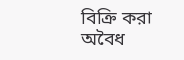বিক্রি করা অবৈধ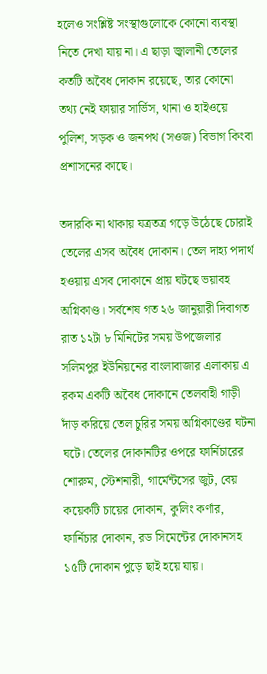হলেও সংশ্লিষ্ট সংস্থাগুলোকে কোনো ব্যবস্থা নিতে দেখা যায় না। এ ছাড়া জ্বালানী তেলের কতটি অবৈধ দোকান রয়েছে, তার কোনো তথ্য নেই ফায়ার সার্ভিস, থানা ও হাইওয়ে পুলিশ, সড়ক ও জনপথ (সওজ) বিভাগ কিংবা প্রশাসনের কাছে।

তদারকি না থাকায় যত্রতত্র গড়ে উঠেছে চোরাই তেলের এসব অবৈধ দোকান। তেল দাহ্য পদার্থ হওয়ায় এসব দোকানে প্রায় ঘটছে ভয়াবহ অগ্নিকাণ্ড। সর্বশেষ গত ২৬ জানুয়ারী দিবাগত রাত ১২টা ৮ মিনিটের সময় উপজেলার সলিমপুর ইউনিয়নের বাংলাবাজার এলাকায় এ রকম একটি অবৈধ দোকানে তেলবাহী গাড়ী দাঁড় করিয়ে তেল চুরির সময় অগ্নিকাণ্ডের ঘটনা ঘটে। তেলের দোকানটির ওপরে ফার্নিচারের শোরুম, স্টেশনারী, গার্মেন্টসের জুট, বেয় কয়েকটি চায়ের দোকান, কুলিং কর্ণার, ফার্নিচার দোকান, রড সিমেন্টের দোকানসহ ১৫টি দোকান পুড়ে ছাই হয়ে যায়।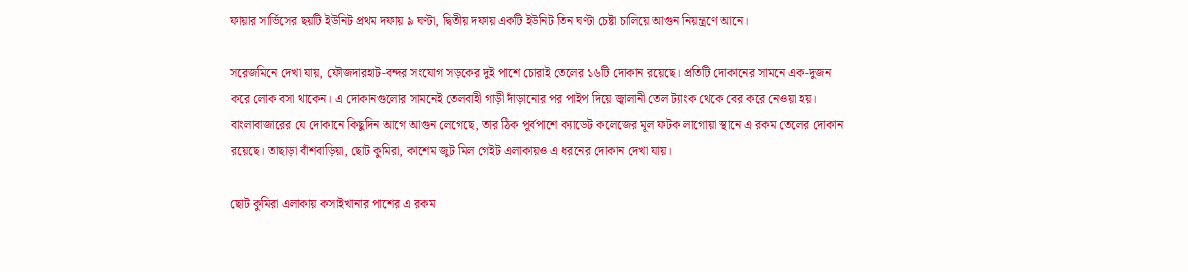ফায়ার সার্ভিসের ছয়টি ইউনিট প্রথম দফায় ৯ ঘণ্টা, দ্বিতীয় দফায় একটি ইউনিট তিন ঘণ্টা চেষ্টা চালিয়ে আগুন নিয়ন্ত্রণে আনে।

সরেজমিনে দেখা যায়, ফৌজদারহাট-বন্দর সংযোগ সড়কের দুই পাশে চোরাই তেলের ১৬টি দোকান রয়েছে। প্রতিটি দোকানের সামনে এক-দুজন করে লোক বসা থাকেন। এ দোকানগুলোর সামনেই তেলবাহী গাড়ী দাঁড়ানোর পর পাইপ দিয়ে জ্বালানী তেল ট্যাংক থেকে বের করে নেওয়া হয়। বাংলাবাজারের যে দোকানে কিছুদিন আগে আগুন লেগেছে, তার ঠিক পূর্বপাশে ক্যাডেট কলেজের মূল ফটক লাগোয়া স্থানে এ রকম তেলের দোকান রয়েছে। তাছাড়া বাঁশবাড়িয়া, ছোট কুমিরা, কাশেম জুট মিল গেইট এলাকায়ও এ ধরনের দোকান দেখা যায়।

ছোট কুমিরা এলাকায় কসাইখানার পাশের এ রকম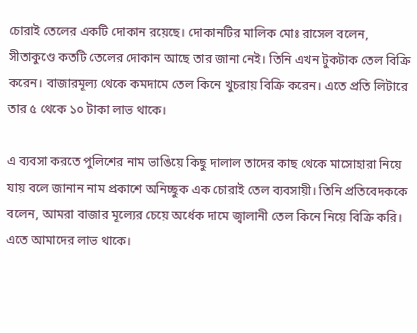চোরাই তেলের একটি দোকান রয়েছে। দোকানটির মালিক মোঃ রাসেল বলেন, সীতাকুণ্ডে কতটি তেলের দোকান আছে তার জানা নেই। তিনি এখন টুকটাক তেল বিক্রি করেন। বাজারমূল্য থেকে কমদামে তেল কিনে খুচরায় বিক্রি করেন। এতে প্রতি লিটারে তার ৫ থেকে ১০ টাকা লাভ থাকে।

এ ব্যবসা করতে পুলিশের নাম ভাঙিয়ে কিছু দালাল তাদের কাছ থেকে মাসোহারা নিয়ে যায় বলে জানান নাম প্রকাশে অনিচ্ছুক এক চোরাই তেল ব্যবসায়ী। তিনি প্রতিবেদককে বলেন, আমরা বাজার মূল্যের চেয়ে অর্ধেক দামে জ্বালানী তেল কিনে নিয়ে বিক্রি করি। এতে আমাদের লাভ থাকে।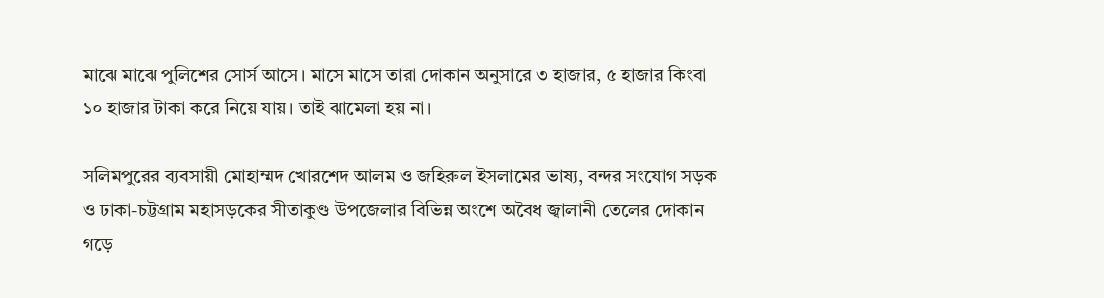মাঝে মাঝে পুলিশের সোর্স আসে। মাসে মাসে তারা দোকান অনুসারে ৩ হাজার, ৫ হাজার কিংবা ১০ হাজার টাকা করে নিয়ে যায়। তাই ঝামেলা হয় না।

সলিমপুরের ব্যবসায়ী মোহাম্মদ খোরশেদ আলম ও জহিরুল ইসলামের ভাষ্য, বন্দর সংযোগ সড়ক ও ঢাকা-চট্টগ্রাম মহাসড়কের সীতাকুণ্ড উপজেলার বিভিন্ন অংশে অবৈধ জ্বালানী তেলের দোকান গড়ে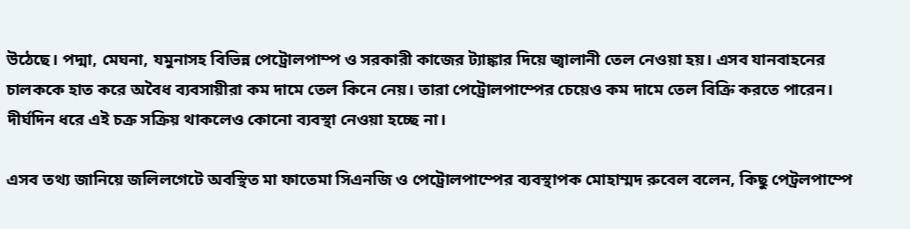উঠেছে। পদ্মা, মেঘনা, যমুনাসহ বিভিন্ন পেট্রোলপাম্প ও সরকারী কাজের ট্যাঙ্কার দিয়ে জ্বালানী তেল নেওয়া হয়। এসব যানবাহনের চালককে হাত করে অবৈধ ব্যবসায়ীরা কম দামে তেল কিনে নেয়। তারা পেট্রোলপাম্পের চেয়েও কম দামে তেল বিক্রি করতে পারেন। দীর্ঘদিন ধরে এই চক্র সক্রিয় থাকলেও কোনো ব্যবস্থা নেওয়া হচ্ছে না।

এসব তথ্য জানিয়ে জলিলগেটে অবস্থিত মা ফাতেমা সিএনজি ও পেট্রোলপাম্পের ব্যবস্থাপক মোহাম্মদ রুবেল বলেন, কিছু পেট্রলপাম্পে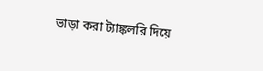ভাড়া করা ট্যাঙ্কলরি দিয়ে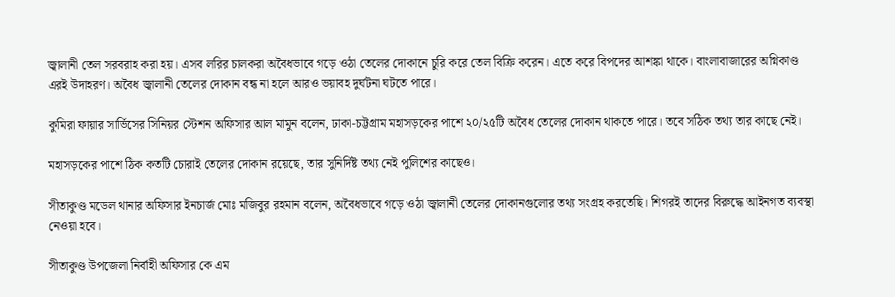জ্বালানী তেল সরবরাহ করা হয়। এসব লরির চালকরা অবৈধভাবে গড়ে ওঠা তেলের দোকানে চুরি করে তেল বিক্রি করেন। এতে করে বিপদের আশঙ্কা থাকে। বাংলাবাজারের অগ্নিকাণ্ড এরই উদাহরণ। অবৈধ জ্বালানী তেলের দোকান বন্ধ না হলে আরও ভয়াবহ দুর্ঘটনা ঘটতে পারে।

কুমিরা ফায়ার সার্ভিসের সিনিয়র স্টেশন অফিসার আল মামুন বলেন, ঢাকা-চট্টগ্রাম মহাসড়কের পাশে ২০/২৫টি অবৈধ তেলের দোকান থাকতে পারে। তবে সঠিক তথ্য তার কাছে নেই।

মহাসড়কের পাশে ঠিক কতটি চোরাই তেলের দোকান রয়েছে, তার সুনির্দিষ্ট তথ্য নেই পুলিশের কাছেও।

সীতাকুণ্ড মডেল থানার অফিসার ইনচার্জ মোঃ মজিবুর রহমান বলেন, অবৈধভাবে গড়ে ওঠা জ্বালানী তেলের দোকানগুলোর তথ্য সংগ্রহ করতেছি। শিগরই তাদের বিরুদ্ধে আইনগত ব্যবস্থা নেওয়া হবে।

সীতাকুণ্ড উপজেলা নির্বাহী অফিসার কে এম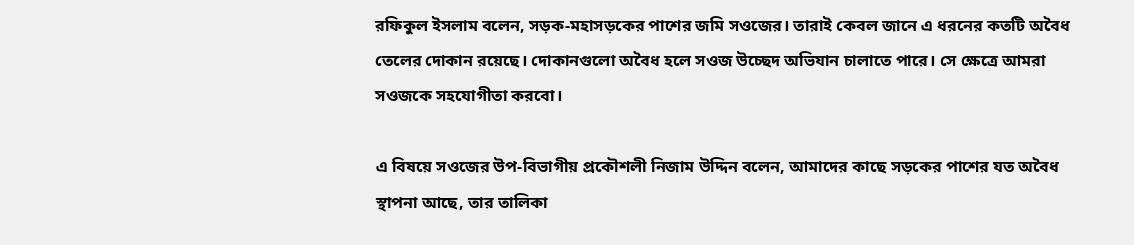রফিকুল ইসলাম বলেন, সড়ক-মহাসড়কের পাশের জমি সওজের। তারাই কেবল জানে এ ধরনের কতটি অবৈধ তেলের দোকান রয়েছে। দোকানগুলো অবৈধ হলে সওজ উচ্ছেদ অভিযান চালাতে পারে। সে ক্ষেত্রে আমরা সওজকে সহযোগীতা করবো।

এ বিষয়ে সওজের উপ-বিভাগীয় প্রকৌশলী নিজাম উদ্দিন বলেন, আমাদের কাছে সড়কের পাশের যত অবৈধ স্থাপনা আছে, তার তালিকা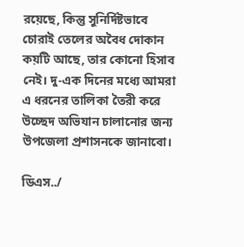রয়েছে, কিন্তু সুনির্দিষ্টভাবে চোরাই তেলের অবৈধ দোকান কয়টি আছে, তার কোনো হিসাব নেই। দু-এক দিনের মধ্যে আমরা এ ধরনের তালিকা তৈরী করে উচ্ছেদ অভিযান চালানোর জন্য উপজেলা প্রশাসনকে জানাবো।

ডিএস../